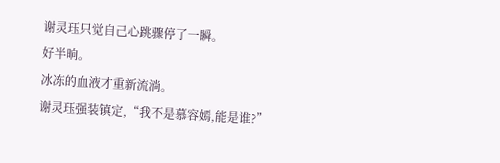谢灵珏只觉自己心跳骤停了一瞬。
好半晌。
冰冻的血液才重新流淌。
谢灵珏强装镇定,“我不是慕容嫣,能是谁?”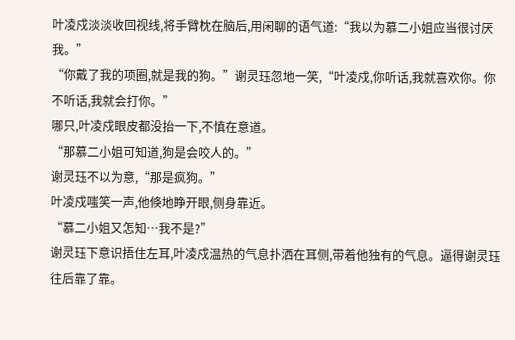叶凌戍淡淡收回视线,将手臂枕在脑后,用闲聊的语气道:“我以为慕二小姐应当很讨厌我。”
“你戴了我的项圈,就是我的狗。”谢灵珏忽地一笑,“叶凌戍,你听话,我就喜欢你。你不听话,我就会打你。”
哪只,叶凌戍眼皮都没抬一下,不慎在意道。
“那慕二小姐可知道,狗是会咬人的。”
谢灵珏不以为意,“那是疯狗。”
叶凌戍嗤笑一声,他倏地睁开眼,侧身靠近。
“慕二小姐又怎知…我不是?”
谢灵珏下意识捂住左耳,叶凌戍温热的气息扑洒在耳侧,带着他独有的气息。逼得谢灵珏往后靠了靠。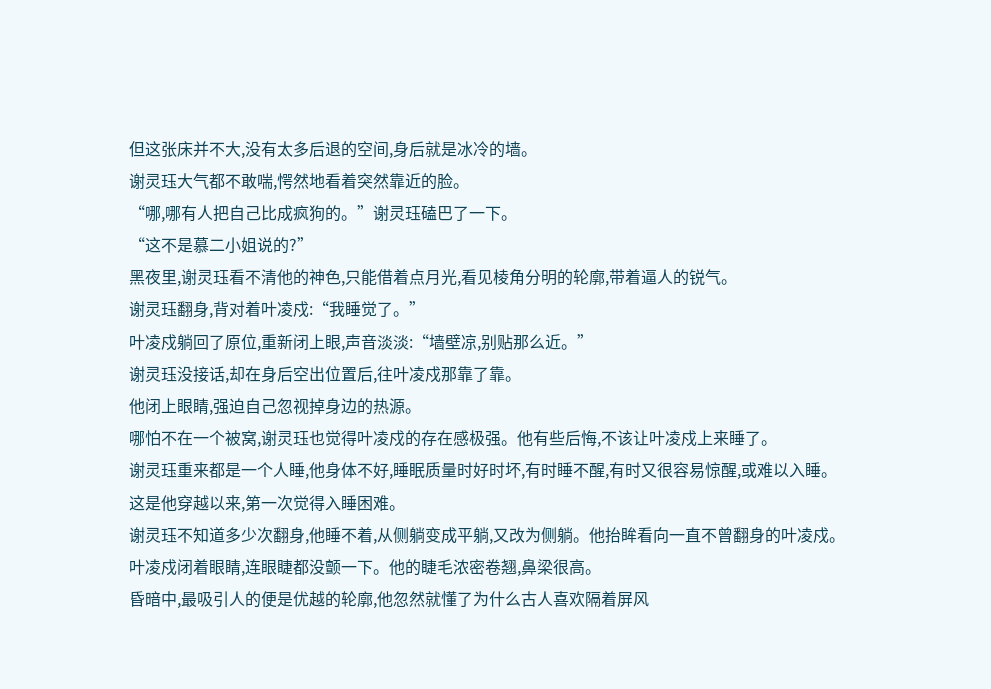但这张床并不大,没有太多后退的空间,身后就是冰冷的墙。
谢灵珏大气都不敢喘,愕然地看着突然靠近的脸。
“哪,哪有人把自己比成疯狗的。”谢灵珏磕巴了一下。
“这不是慕二小姐说的?”
黑夜里,谢灵珏看不清他的神色,只能借着点月光,看见棱角分明的轮廓,带着逼人的锐气。
谢灵珏翻身,背对着叶凌戍:“我睡觉了。”
叶凌戍躺回了原位,重新闭上眼,声音淡淡:“墙壁凉,别贴那么近。”
谢灵珏没接话,却在身后空出位置后,往叶凌戍那靠了靠。
他闭上眼睛,强迫自己忽视掉身边的热源。
哪怕不在一个被窝,谢灵珏也觉得叶凌戍的存在感极强。他有些后悔,不该让叶凌戍上来睡了。
谢灵珏重来都是一个人睡,他身体不好,睡眠质量时好时坏,有时睡不醒,有时又很容易惊醒,或难以入睡。
这是他穿越以来,第一次觉得入睡困难。
谢灵珏不知道多少次翻身,他睡不着,从侧躺变成平躺,又改为侧躺。他抬眸看向一直不曾翻身的叶凌戍。
叶凌戍闭着眼睛,连眼睫都没颤一下。他的睫毛浓密卷翘,鼻梁很高。
昏暗中,最吸引人的便是优越的轮廓,他忽然就懂了为什么古人喜欢隔着屏风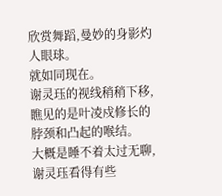欣赏舞蹈,曼妙的身影灼人眼球。
就如同现在。
谢灵珏的视线稍稍下移,瞧见的是叶凌戍修长的脖颈和凸起的喉结。
大概是睡不着太过无聊,谢灵珏看得有些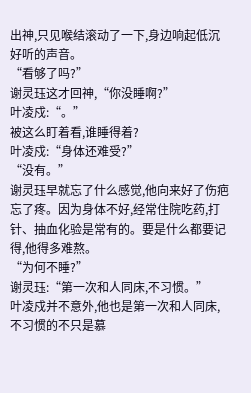出神,只见喉结滚动了一下,身边响起低沉好听的声音。
“看够了吗?”
谢灵珏这才回神,“你没睡啊?”
叶凌戍:“。”
被这么盯着看,谁睡得着?
叶凌戍:“身体还难受?”
“没有。”
谢灵珏早就忘了什么感觉,他向来好了伤疤忘了疼。因为身体不好,经常住院吃药,打针、抽血化验是常有的。要是什么都要记得,他得多难熬。
“为何不睡?”
谢灵珏:“第一次和人同床,不习惯。”
叶凌戍并不意外,他也是第一次和人同床,不习惯的不只是慕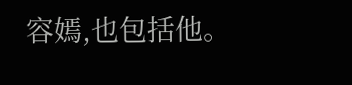容嫣,也包括他。